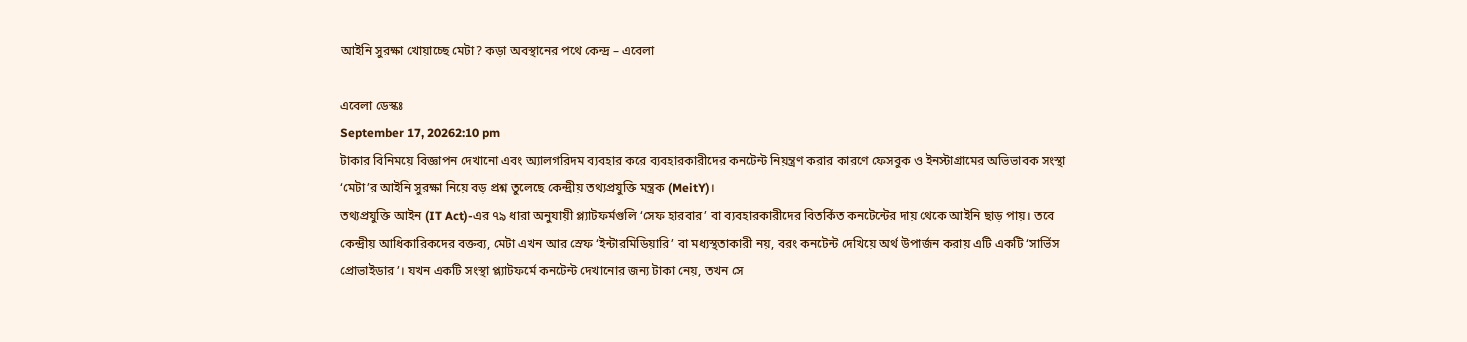আইনি সুরক্ষা খোয়াচ্ছে মেটা? কড়া অবস্থানের পথে কেন্দ্র – এবেলা

এবেলা ডেস্কঃ
September 17, 20262:10 pm
টাকার বিনিময়ে বিজ্ঞাপন দেখানো এবং অ্যালগরিদম ব্যবহার করে ব্যবহারকারীদের কনটেন্ট নিয়ন্ত্রণ করার কারণে ফেসবুক ও ইনস্টাগ্রামের অভিভাবক সংস্থা ‘মেটা’র আইনি সুরক্ষা নিয়ে বড় প্রশ্ন তুলেছে কেন্দ্রীয় তথ্যপ্রযুক্তি মন্ত্রক (MeitY)।
তথ্যপ্রযুক্তি আইন (IT Act)-এর ৭৯ ধারা অনুযায়ী প্ল্যাটফর্মগুলি ‘সেফ হারবার’ বা ব্যবহারকারীদের বিতর্কিত কনটেন্টের দায় থেকে আইনি ছাড় পায়। তবে কেন্দ্রীয় আধিকারিকদের বক্তব্য, মেটা এখন আর স্রেফ ‘ইন্টারমিডিয়ারি’ বা মধ্যস্থতাকারী নয়, বরং কনটেন্ট দেখিয়ে অর্থ উপার্জন করায় এটি একটি ‘সার্ভিস প্রোভাইডার’। যখন একটি সংস্থা প্ল্যাটফর্মে কনটেন্ট দেখানোর জন্য টাকা নেয়, তখন সে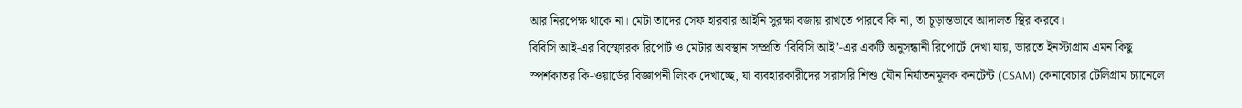আর নিরপেক্ষ থাকে না। মেটা তাদের সেফ হারবার আইনি সুরক্ষা বজায় রাখতে পারবে কি না, তা চূড়ান্তভাবে আদালত স্থির করবে।
বিবিসি আই-এর বিস্ফোরক রিপোর্ট ও মেটার অবস্থান সম্প্রতি ‘বিবিসি আই’-এর একটি অনুসন্ধানী রিপোর্টে দেখা যায়, ভারতে ইনস্টাগ্রাম এমন কিছু স্পর্শকাতর কি-ওয়ার্ডের বিজ্ঞাপনী লিংক দেখাচ্ছে, যা ব্যবহারকারীদের সরাসরি শিশু যৌন নির্যাতনমূলক কনটেন্ট (CSAM) কেনাবেচার টেলিগ্রাম চ্যানেলে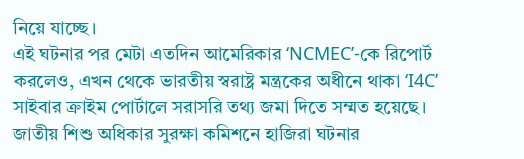নিয়ে যাচ্ছে।
এই ঘটনার পর মেটা এতদিন আমেরিকার ‘NCMEC’-কে রিপোর্ট করলেও, এখন থেকে ভারতীয় স্বরাষ্ট্র মন্ত্রকের অধীনে থাকা ‘I4C’ সাইবার ক্রাইম পোর্টালে সরাসরি তথ্য জমা দিতে সম্মত হয়েছে।
জাতীয় শিশু অধিকার সুরক্ষা কমিশনে হাজিরা ঘটনার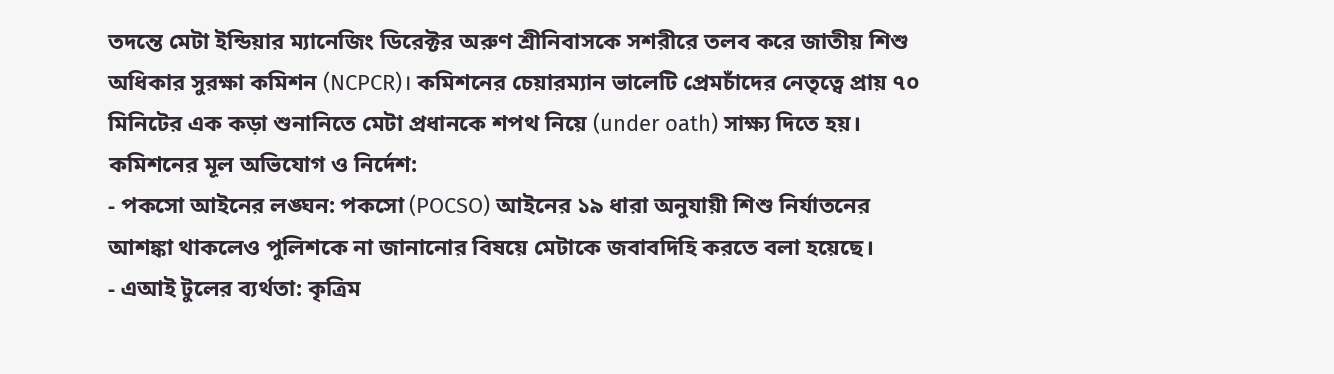তদন্তে মেটা ইন্ডিয়ার ম্যানেজিং ডিরেক্টর অরুণ শ্রীনিবাসকে সশরীরে তলব করে জাতীয় শিশু অধিকার সুরক্ষা কমিশন (NCPCR)। কমিশনের চেয়ারম্যান ভালেটি প্রেমচাঁদের নেতৃত্বে প্রায় ৭০ মিনিটের এক কড়া শুনানিতে মেটা প্রধানকে শপথ নিয়ে (under oath) সাক্ষ্য দিতে হয়।
কমিশনের মূল অভিযোগ ও নির্দেশ:
- পকসো আইনের লঙ্ঘন: পকসো (POCSO) আইনের ১৯ ধারা অনুযায়ী শিশু নির্যাতনের আশঙ্কা থাকলেও পুলিশকে না জানানোর বিষয়ে মেটাকে জবাবদিহি করতে বলা হয়েছে।
- এআই টুলের ব্যর্থতা: কৃত্রিম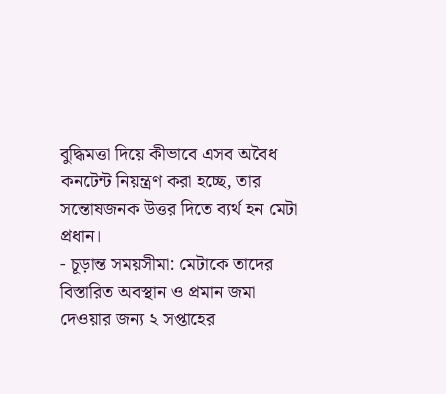বুদ্ধিমত্তা দিয়ে কীভাবে এসব অবৈধ কনটেন্ট নিয়ন্ত্রণ করা হচ্ছে, তার সন্তোষজনক উত্তর দিতে ব্যর্থ হন মেটা প্রধান।
- চূড়ান্ত সময়সীমা: মেটাকে তাদের বিস্তারিত অবস্থান ও প্রমান জমা দেওয়ার জন্য ২ সপ্তাহের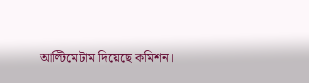আল্টিমেটাম দিয়েছে কমিশন।